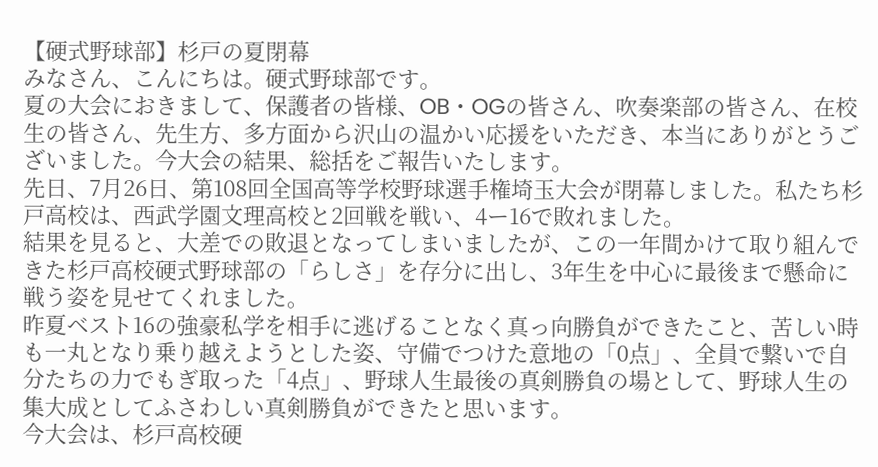【硬式野球部】杉戸の夏閉幕
みなさん、こんにちは。硬式野球部です。
夏の大会におきまして、保護者の皆様、OB・OGの皆さん、吹奏楽部の皆さん、在校生の皆さん、先生方、多方面から沢山の温かい応援をいただき、本当にありがとうございました。今大会の結果、総括をご報告いたします。
先日、7月26日、第108回全国高等学校野球選手権埼玉大会が閉幕しました。私たち杉戸高校は、西武学園文理高校と2回戦を戦い、4ー16で敗れました。
結果を見ると、大差での敗退となってしまいましたが、この一年間かけて取り組んできた杉戸高校硬式野球部の「らしさ」を存分に出し、3年生を中心に最後まで懸命に戦う姿を見せてくれました。
昨夏ベスト16の強豪私学を相手に逃げることなく真っ向勝負ができたこと、苦しい時も一丸となり乗り越えようとした姿、守備でつけた意地の「0点」、全員で繋いで自分たちの力でもぎ取った「4点」、野球人生最後の真剣勝負の場として、野球人生の集大成としてふさわしい真剣勝負ができたと思います。
今大会は、杉戸高校硬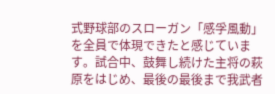式野球部のスローガン「感孚風動」を全員で体現できたと感じています。試合中、鼓舞し続けた主将の萩原をはじめ、最後の最後まで我武者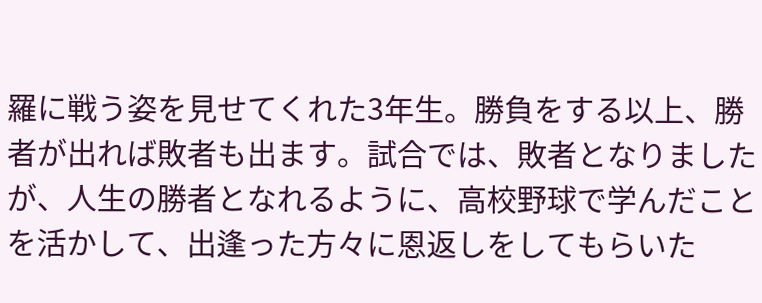羅に戦う姿を見せてくれた3年生。勝負をする以上、勝者が出れば敗者も出ます。試合では、敗者となりましたが、人生の勝者となれるように、高校野球で学んだことを活かして、出逢った方々に恩返しをしてもらいた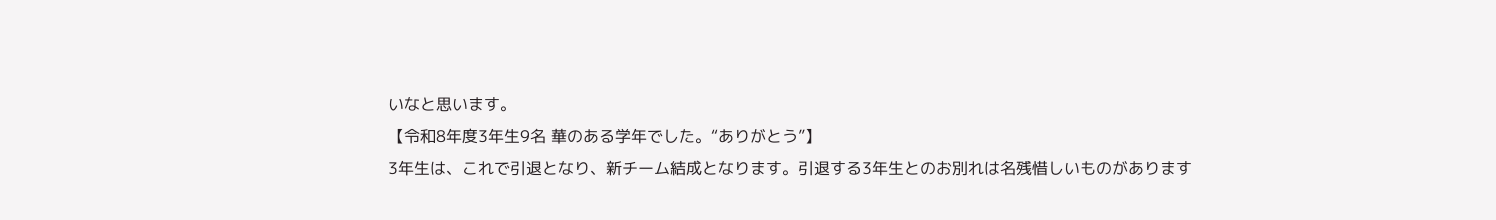いなと思います。
【令和8年度3年生9名 華のある学年でした。“ありがとう”】
3年生は、これで引退となり、新チーム結成となります。引退する3年生とのお別れは名残惜しいものがあります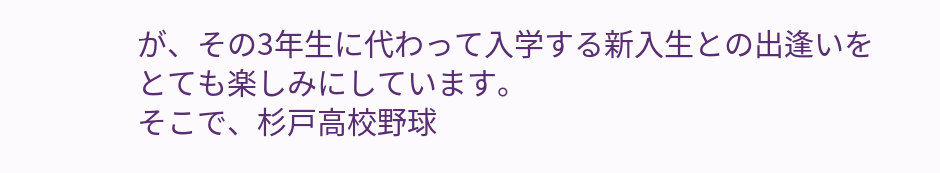が、その3年生に代わって入学する新入生との出逢いをとても楽しみにしています。
そこで、杉戸高校野球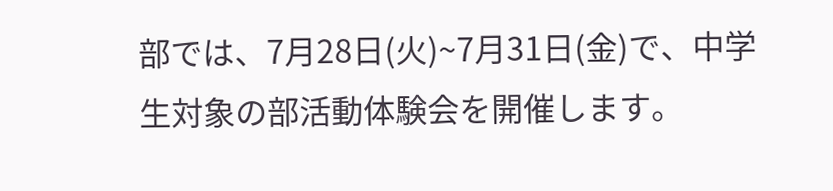部では、7月28日(火)~7月31日(金)で、中学生対象の部活動体験会を開催します。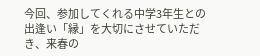今回、参加してくれる中学3年生との出逢い「縁」を大切にさせていただき、来春の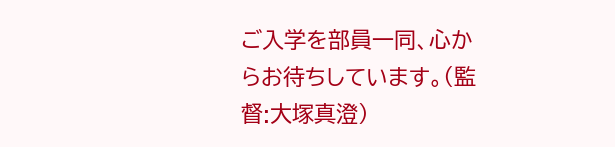ご入学を部員一同、心からお待ちしています。(監督:大塚真澄)